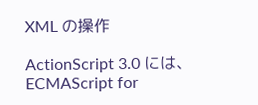XML の操作

ActionScript 3.0 には、ECMAScript for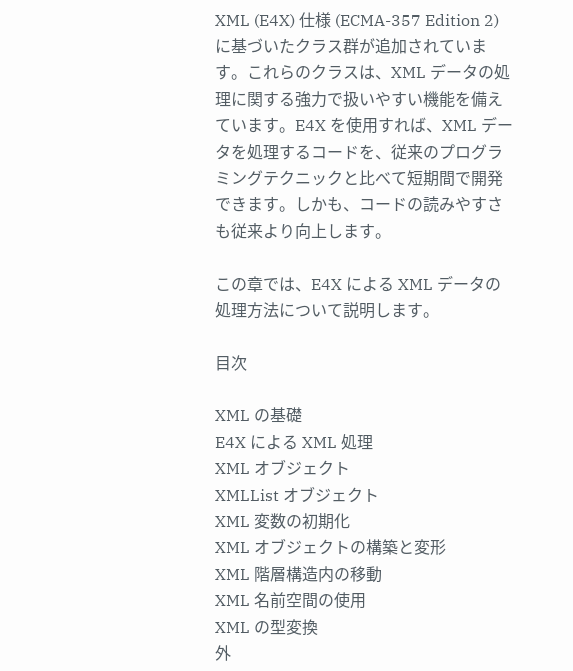XML (E4X) 仕様 (ECMA-357 Edition 2) に基づいたクラス群が追加されています。これらのクラスは、XML データの処理に関する強力で扱いやすい機能を備えています。E4X を使用すれば、XML データを処理するコードを、従来のプログラミングテクニックと比べて短期間で開発できます。しかも、コードの読みやすさも従来より向上します。

この章では、E4X による XML データの処理方法について説明します。

目次

XML の基礎
E4X による XML 処理
XML オブジェクト
XMLList オブジェクト
XML 変数の初期化
XML オブジェクトの構築と変形
XML 階層構造内の移動
XML 名前空間の使用
XML の型変換
外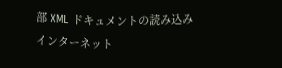部 XML ドキュメントの読み込み
インターネット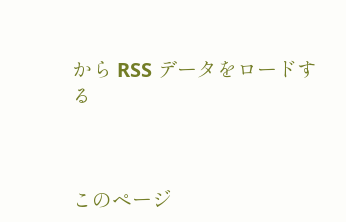から RSS データをロードする



このページ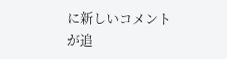に新しいコメントが追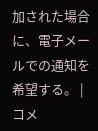加された場合に、電子メールでの通知を希望する。 | コメ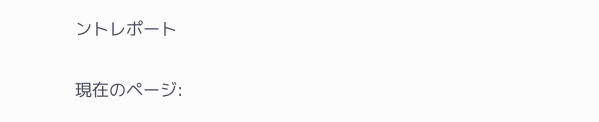ントレポート

現在のページ: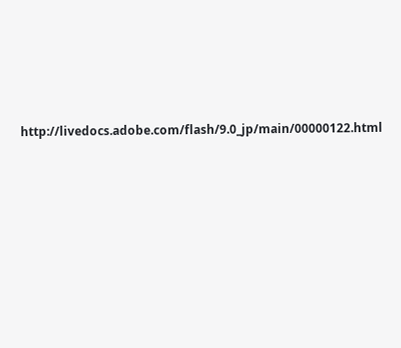http://livedocs.adobe.com/flash/9.0_jp/main/00000122.html